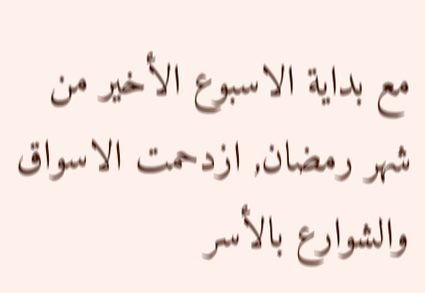مع بداية الاسبوع الأخير من شهر رمضان, ازدحمت الاسواق والشوارع بالأسر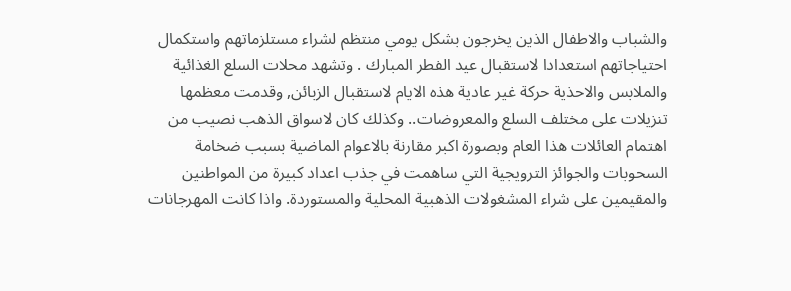والشباب والاطفال الذين يخرجون بشكل يومي منتظم لشراء مستلزماتهم واستكمال احتياجاتهم استعدادا لاستقبال عيد الفطر المبارك . وتشهد محلات السلع الغذائية والملابس والاحذية حركة غير عادية هذه الايام لاستقبال الزبائن, وقدمت معظمها تنزيلات على مختلف السلع والمعروضات.. وكذلك كان لاسواق الذهب نصيب من اهتمام العائلات هذا العام وبصورة اكبر مقارنة بالاعوام الماضية بسبب ضخامة السحوبات والجوائز الترويجية التي ساهمت في جذب اعداد كبيرة من المواطنين والمقيمين على شراء المشغولات الذهبية المحلية والمستوردة. واذا كانت المهرجانات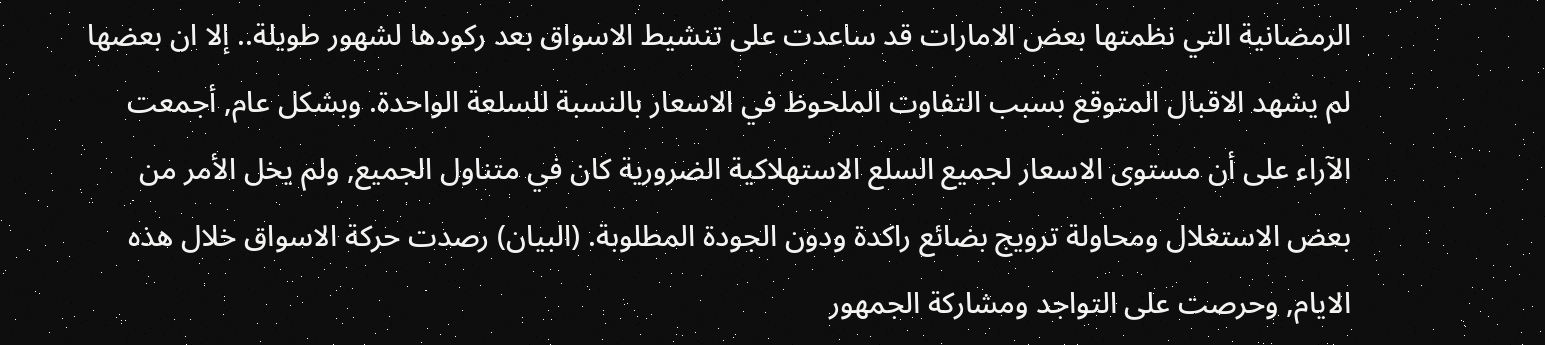الرمضانية التي نظمتها بعض الامارات قد ساعدت على تنشيط الاسواق بعد ركودها لشهور طويلة.. إلا ان بعضها لم يشهد الاقبال المتوقع بسبب التفاوت الملحوظ في الاسعار بالنسبة للسلعة الواحدة. وبشكل عام, أجمعت الآراء على أن مستوى الاسعار لجميع السلع الاستهلاكية الضرورية كان في متناول الجميع, ولم يخل الأمر من بعض الاستغلال ومحاولة ترويج بضائع راكدة ودون الجودة المطلوبة. (البيان) رصدت حركة الاسواق خلال هذه الايام, وحرصت على التواجد ومشاركة الجمهور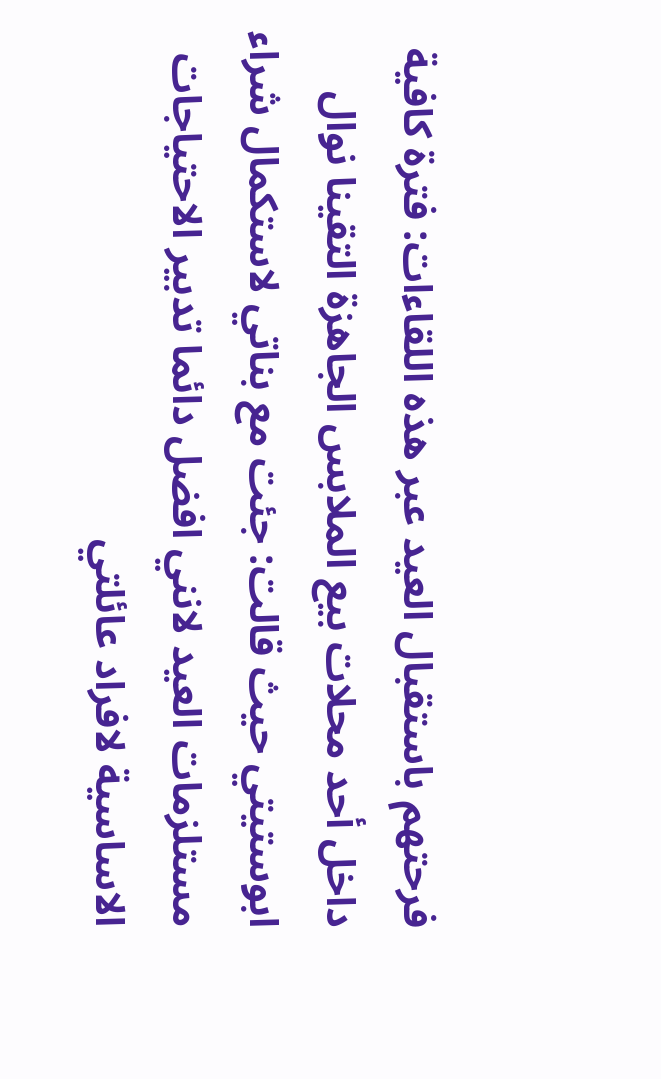فرحتهم باستقبال العيد عبر هذه اللقاءات: فترة كافية داخل أحد محلات بيع الملابس الجاهزة التقينا نوال ابوستيتي حيث قالت: جئت مع بناتي لاستكمال شراء مستلزمات العيد لانني افضل دائما تدبير الاحتياجات الاساسية لافراد عائلتي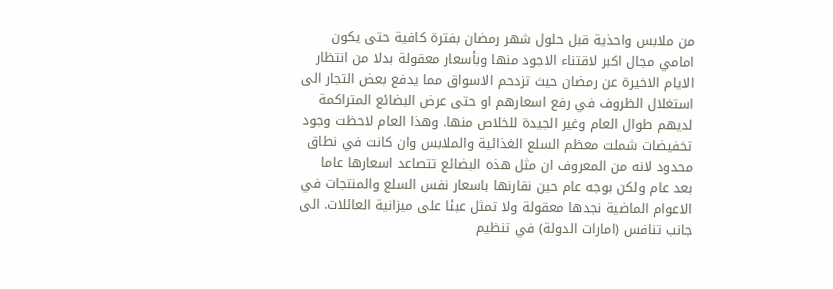من ملابس واحذية قبل حلول شهر رمضان بفترة كافية حتى يكون امامي مجال اكبر لاقتناء الاجود منها وبأسعار معقولة بدلا من انتظار الايام الاخيرة عن رمضان حيث تزدحم الاسواق مما يدفع بعض التجار الى استغلال الظروف في رفع اسعارهم او حتى عرض البضائع المتراكمة لديهم طوال العام وغير الجيدة للخلاص منها. وهذا العام لاحظت وجود تخفيضات شملت معظم السلع الغذائية والملابس وان كانت في نطاق محدود لانه من المعروف ان مثل هذه البضائع تتصاعد اسعارها عاما بعد عام ولكن بوجه عام حين نقارنها باسعار نفس السلع والمنتجات في الاعوام الماضية نجدها معقولة ولا تمثل عبئا على ميزانية العائلات. الى جانب تنافس (امارات الدولة) في تنظيم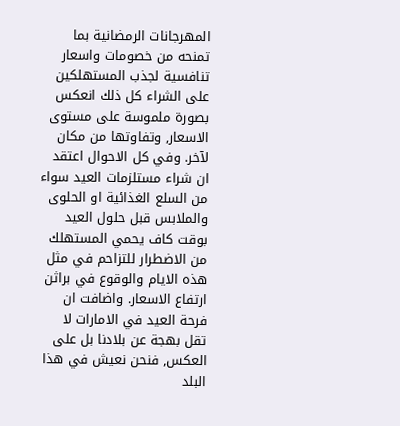المهرجانات الرمضانية بما تمنحه من خصومات واسعار تنافسية لجذب المستهلكين على الشراء كل ذلك انعكس بصورة ملموسة على مستوى الاسعار, وتفاوتها من مكان لآخر. وفي كل الاحوال اعتقد ان شراء مستلزمات العيد سواء من السلع الغذائية او الحلوى والملابس قبل حلول العيد بوقت كاف يحمي المستهلك من الاضطرار للتزاحم في مثل هذه الايام والوقوع في براثن ارتفاع الاسعار. واضافت ان فرحة العيد في الامارات لا تقل بهجة عن بلادنا بل على العكس, فنحن نعيش في هذا البلد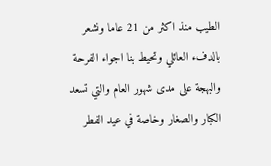الطيب منذ اكثر من 21 عاما ونشعر بالدفء العائلي وتحيط بنا اجواء الفرحة والبهجة على مدى شهور العام والتي تسعد الكبار والصغار وخاصة في عيد الفطر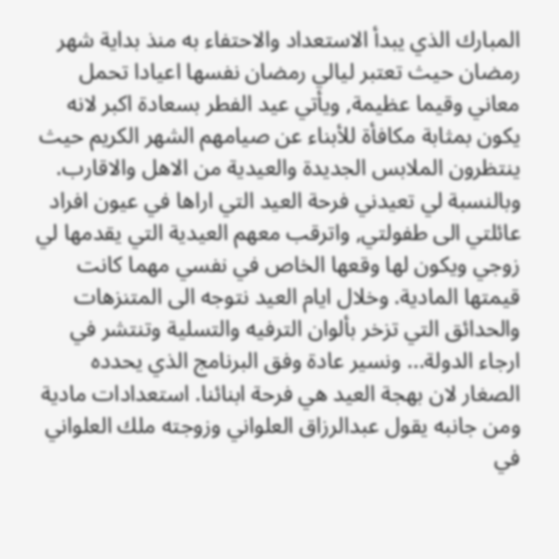المبارك الذي يبدأ الاستعداد والاحتفاء به منذ بداية شهر رمضان حيث تعتبر ليالي رمضان نفسها اعيادا تحمل معاني وقيما عظيمة, ويأتي عيد الفطر بسعادة اكبر لانه يكون بمثابة مكافأة للأبناء عن صيامهم الشهر الكريم حيث ينتظرون الملابس الجديدة والعيدية من الاهل والاقارب. وبالنسبة لي تعيدني فرحة العيد التي اراها في عيون افراد عائلتي الى طفولتي, واترقب معهم العيدية التي يقدمها لي زوجي ويكون لها وقعها الخاص في نفسي مهما كانت قيمتها المادية. وخلال ايام العيد نتوجه الى المتنزهات والحدائق التي تزخر بألوان الترفيه والتسلية وتنتشر في ارجاء الدولة... ونسير عادة وفق البرنامج الذي يحدده الصغار لان بهجة العيد هي فرحة ابنائنا. استعدادات مادية ومن جانبه يقول عبدالرزاق العلواني وزوجته ملك العلواني في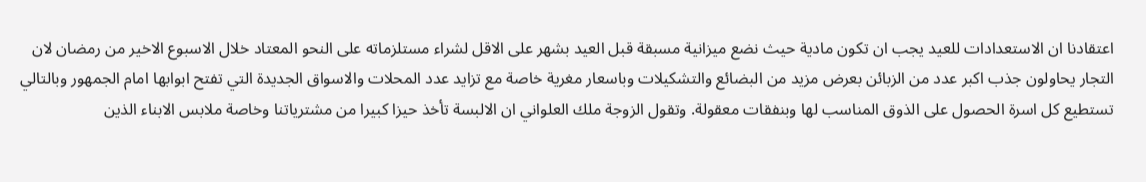اعتقادنا ان الاستعدادات للعيد يجب ان تكون مادية حيث نضع ميزانية مسبقة قبل العيد بشهر على الاقل لشراء مستلزماته على النحو المعتاد خلال الاسبوع الاخير من رمضان لان التجار يحاولون جذب اكبر عدد من الزبائن بعرض مزيد من البضائع والتشكيلات وباسعار مغرية خاصة مع تزايد عدد المحلات والاسواق الجديدة التي تفتح ابوابها امام الجمهور وبالتالي تستطيع كل اسرة الحصول على الذوق المناسب لها وبنفقات معقولة. وتقول الزوجة ملك العلواني ان الالبسة تأخذ حيزا كبيرا من مشترياتنا وخاصة ملابس الابناء الذين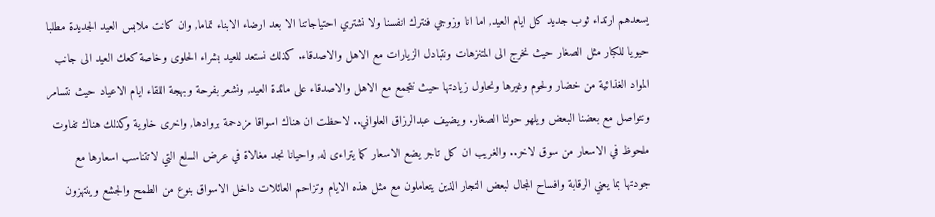يسعدهم ارتداء ثوب جديد كل ايام العيد, اما انا وزوجي فنترك انفسنا ولا نشتري احتياجاتنا الا بعد ارضاء الابناء تماما, وان كانت ملابس العيد الجديدة مطلبا حيويا للكبار مثل الصغار حيث نخرج الى المتنزهات ونتبادل الزيارات مع الاهل والاصدقاء. كذلك نستعد للعيد بشراء الحلوى وخاصة كعك العيد الى جانب المواد الغذائية من خضار ولحوم وغيرها ونحاول زيادتها حيث نتجمع مع الاهل والاصدقاء على مائدة العيد, ونشعر بفرحة وبهجة اللقاء ايام الاعياد حيث نتسامر ونتواصل مع بعضنا البعض ويلهو حولنا الصغار. ويضيف عبدالرزاق العلواني.. لاحظت ان هناك اسواقا مزدحمة بروادها, واخرى خاوية وكذلك هناك تفاوت ملحوظ في الاسعار من سوق لاخر.. والغريب ان كل تاجر يضع الاسعار كما يتراءى له, واحيانا نجد مغالاة في عرض السلع التي لاتتناسب اسعارها مع جودتها بما يعني الرقابة وافساح المجال لبعض التجار الذين يتعاملون مع مثل هذه الايام وتزاحم العائلات داخل الاسواق بنوع من الطمح والجشع وينتهزون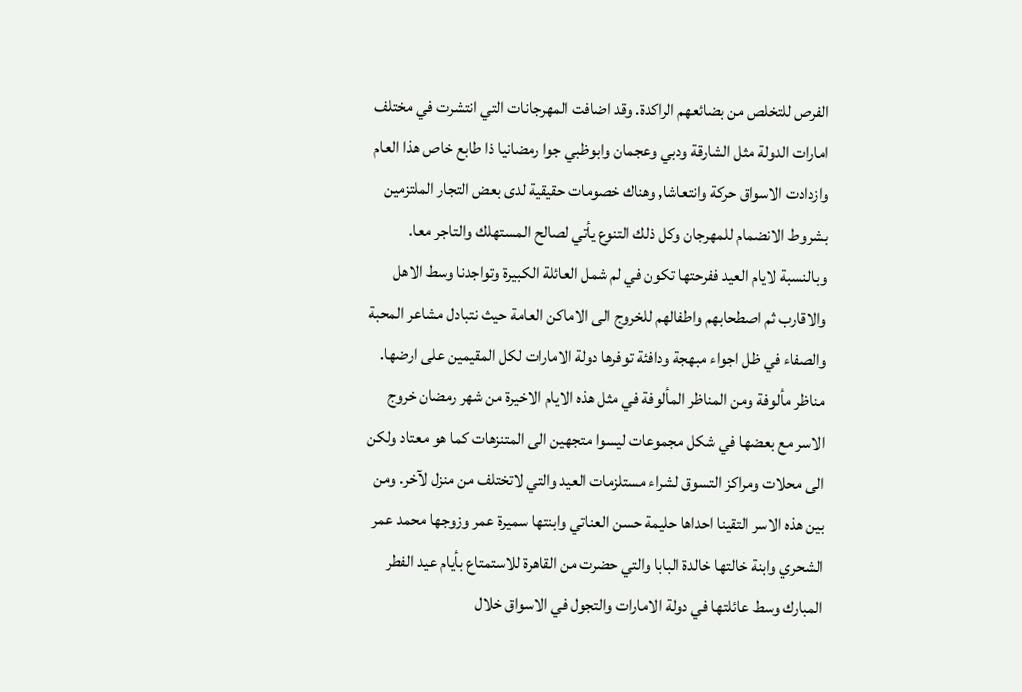الفرص للتخلص من بضائعهم الراكدة. وقد اضافت المهرجانات التي انتشرت في مختلف امارات الدولة مثل الشارقة ودبي وعجمان وابوظبي جوا رمضانيا ذا طابع خاص هذا العام وازدادت الاسواق حركة وانتعاشا, وهناك خصومات حقيقية لدى بعض التجار الملتزمين بشروط الانضمام للمهرجان وكل ذلك التنوع يأتي لصالح المستهلك والتاجر معا. وبالنسبة لايام العيد ففرحتها تكون في لم شمل العائلة الكبيرة وتواجدنا وسط الاهل والاقارب ثم اصطحابهم واطفالهم للخروج الى الاماكن العامة حيث نتبادل مشاعر المحبة والصفاء في ظل اجواء مبهجة ودافئة توفرها دولة الامارات لكل المقيمين على ارضها. مناظر مألوفة ومن المناظر المألوفة في مثل هذه الايام الاخيرة من شهر رمضان خروج الاسر مع بعضها في شكل مجموعات ليسوا متجهين الى المتنزهات كما هو معتاد ولكن الى محلات ومراكز التسوق لشراء مستلزمات العيد والتي لاتختلف من منزل لآخر. ومن بين هذه الاسر التقينا احداها حليمة حسن العناتي وابنتها سميرة عمر وزوجها محمد عمر الشحري وابنة خالتها خالدة البابا والتي حضرت من القاهرة للاستمتاع بأيام عيد الفطر المبارك وسط عائلتها في دولة الامارات والتجول في الاسواق خلال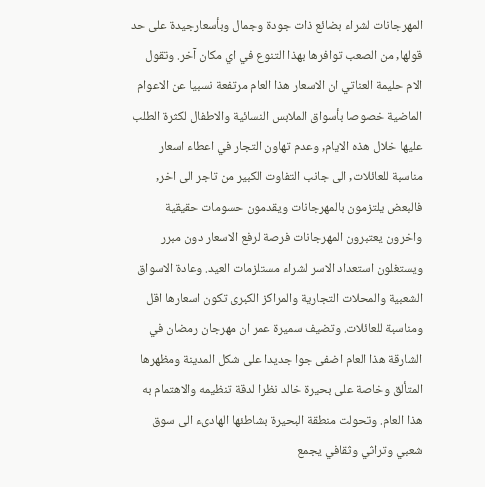المهرجانات لشراء بضائع ذات جودة وجمال وبأسعارجيدة على حد قولها, من الصعب توافرها بهذا التنوع في اي مكان آخر. وتقول الام حليمة العناتي ان الاسعار هذا العام مرتفعة نسبيا عن الاعوام الماضية خصوصا بأسواق الملابس النسائية والاطفال لكثرة الطلب عليها خلال هذه الايام, وعدم تهاون التجار في اعطاء اسعار مناسبة للعائلات, الى جانب التفاوت الكبير من تاجر الى اخر, فالبعض يلتزمون بالمهرجانات ويقدمون حسومات حقيقية واخرون يعتبرون المهرجانات فرصة لرفع الاسعار دون مبرر ويستغلون استعداد الاسر لشراء مستلزمات العيد. وعادة الاسواق الشعبية والمحلات التجارية والمراكز الكبرى تكون اسعارها اقل ومناسبة للعائلات. وتضيف سميرة عمر ان مهرجان رمضان في الشارقة هذا العام اضفى جوا جديدا على شكل المدينة ومظهرها المتألق وخاصة على بحيرة خالد نظرا لدقة تنظيمه والاهتمام به هذا العام. وتحولت منطقة البحيرة بشاطئها الهادىء الى سوق شعبي وتراثي وثقافي يجمع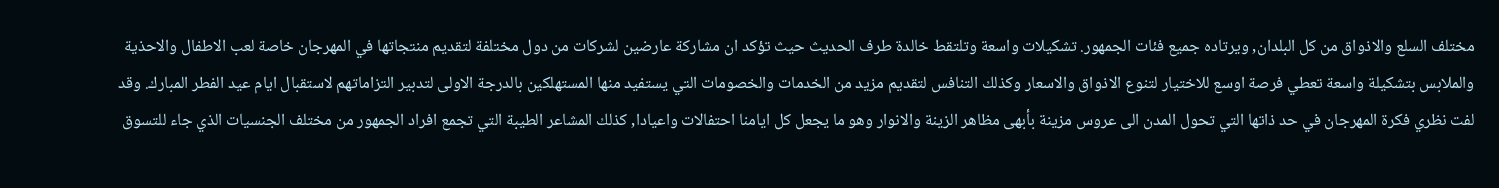مختلف السلع والاذواق من كل البلدان, ويرتاده جميع فئات الجمهور. تشكيلات واسعة وتلتقط خالدة طرف الحديث حيث تؤكد ان مشاركة عارضين لشركات من دول مختلفة لتقديم منتجاتها في المهرجان خاصة لعب الاطفال والاحذية والملابس بتشكيلة واسعة تعطي فرصة اوسع للاختيار لتنوع الاذواق والاسعار وكذلك التنافس لتقديم مزيد من الخدمات والخصومات التي يستفيد منها المستهلكين بالدرجة الاولى لتدبير التزاماتهم لاستقبال ايام عيد الفطر المبارك. وقد لفت نظري فكرة المهرجان في حد ذاتها التي تحول المدن الى عروس مزينة بأبهى مظاهر الزينة والانوار وهو ما يجعل كل ايامنا احتفالات واعيادا, كذلك المشاعر الطيبة التي تجمع افراد الجمهور من مختلف الجنسيات الذي جاء للتسوق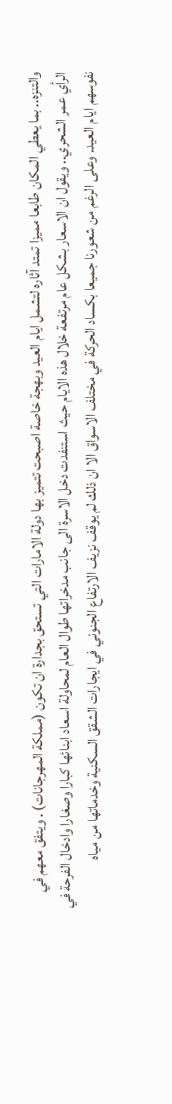والتنزه.. بما يعطي المكان طابعا مميزا تمتد آثاره لتشمل ايام العيد وبهجة خاصة اصبحت تتميز بها دولة الامارات التي تستحق بجدارة ان تكون (مملكة المهرجانات) . ويتفق معهم في الرأي عمر الشحري.. ويقول ان الاسعار بشكل عام مرتفعة خلال هذه الايام حيث استنفدت دخل الاسرة الى جانب مدخراتها طوال العام لمحاولة اسعاد ابنائها كبارا وصغارا وادخال الفرحة في نفوسهم ايام العيد. وعلى الرغم من شعورنا جميعا بكساد الحركة في مختلف الاسواق الا ان ذلك لم يوقف نزيف الارتفاع الجنوني في ايجارات الشقق السكنية وخدماتها من مياه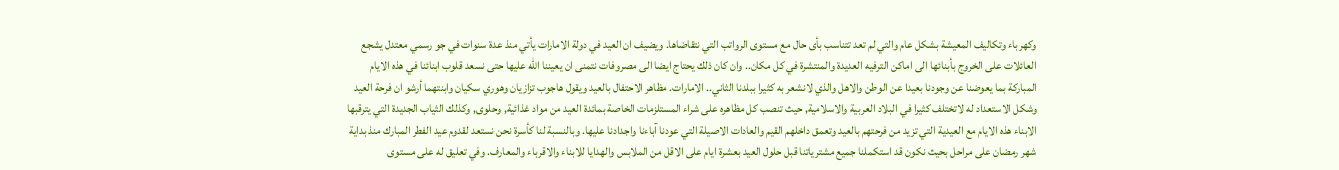وكهرباء وتكاليف المعيشة بشكل عام والتي لم تعد تتناسب بأى حال مع مستوى الرواتب التي نتقاضاها. ويضيف ان العيد في دولة الامارات يأتي منذ عدة سنوات في جو رسمي معتدل يشجع العائلات على الخروج بأبنائها الى اماكن الترفيه العديدة والمنتشرة في كل مكان.. وان كان ذلك يحتاج ايضا الى مصروفات نتمنى ان يعيننا الله عليها حتى نسعد قلوب ابنائنا في هذه الايام المباركة بما يعوضنا عن وجودنا بعيدا عن الوطن والاهل والذي لانشعر به كثيرا ببلدنا الثاني.. الامارات. مظاهر الاحتفال بالعيد ويقول هاجوب تزازيان وهوري سكيان وابنتهما أرشو ان فرحة العيد وشكل الاستعداد له لاتختلف كثيرا في البلاد العربية والاسلامية, حيث تنصب كل مظاهره على شراء المستلزمات الخاصة بمائدة العيد من مواد غذائية, وحلوى, وكذلك الثياب الجديدة التي يترقبها الابناء هذه الايام مع العيدية التي تزيد من فرحتهم بالعيد وتعمق داخلهم القيم والعادات الاصيلة التي عودنا آباءنا واجدادنا عليها. وبالنسبة لنا كأسرة نحن نستعد لقدوم عيد الفطر المبارك منذ بداية شهر رمضان على مراحل بحيث نكون قد استكملنا جميع مشترياتنا قبل حلول العيد بعشرة ايام على الاقل من الملابس والهدايا للابناء والاقرباء والمعارف. وفي تعليق له على مستوى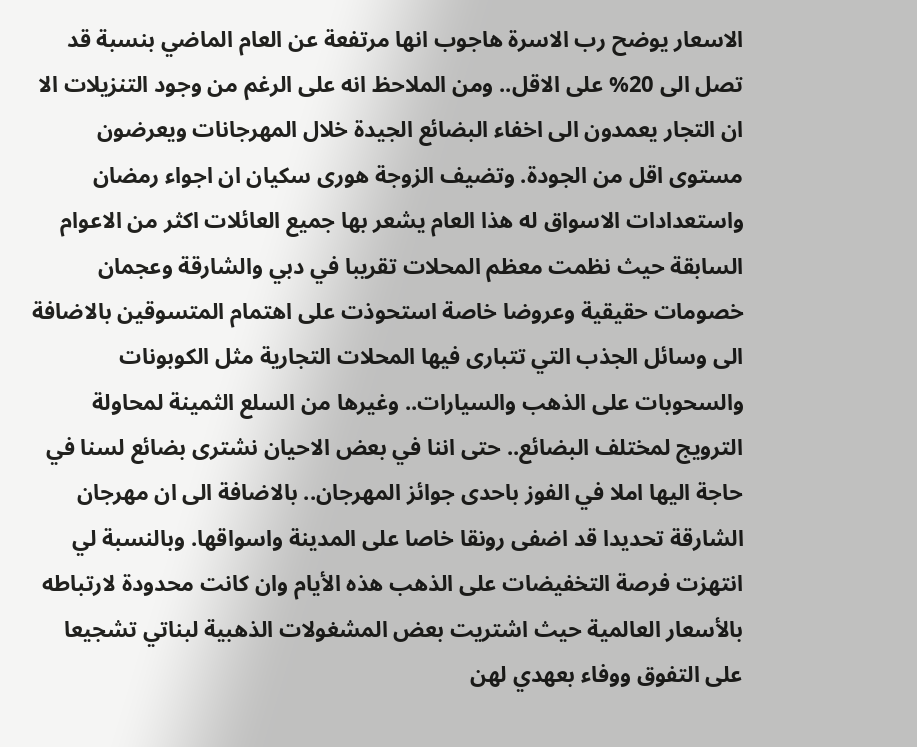الاسعار يوضح رب الاسرة هاجوب انها مرتفعة عن العام الماضي بنسبة قد تصل الى 20% على الاقل.. ومن الملاحظ انه على الرغم من وجود التنزيلات الا ان التجار يعمدون الى اخفاء البضائع الجيدة خلال المهرجانات ويعرضون مستوى اقل من الجودة. وتضيف الزوجة هورى سكيان ان اجواء رمضان واستعدادات الاسواق له هذا العام يشعر بها جميع العائلات اكثر من الاعوام السابقة حيث نظمت معظم المحلات تقريبا في دبي والشارقة وعجمان خصومات حقيقية وعروضا خاصة استحوذت على اهتمام المتسوقين بالاضافة الى وسائل الجذب التي تتبارى فيها المحلات التجارية مثل الكوبونات والسحوبات على الذهب والسيارات.. وغيرها من السلع الثمينة لمحاولة الترويج لمختلف البضائع.. حتى اننا في بعض الاحيان نشترى بضائع لسنا في حاجة اليها املا في الفوز باحدى جوائز المهرجان.. بالاضافة الى ان مهرجان الشارقة تحديدا قد اضفى رونقا خاصا على المدينة واسواقها. وبالنسبة لي انتهزت فرصة التخفيضات على الذهب هذه الأيام وان كانت محدودة لارتباطه بالأسعار العالمية حيث اشتريت بعض المشغولات الذهبية لبناتي تشجيعا على التفوق ووفاء بعهدي لهن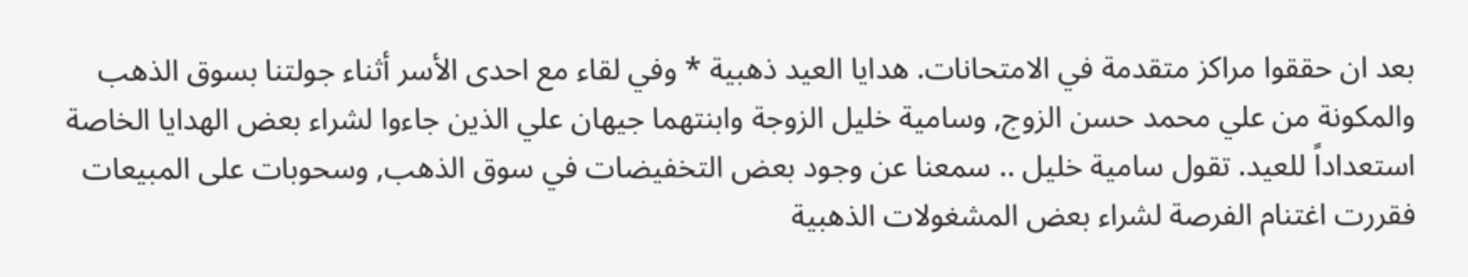بعد ان حققوا مراكز متقدمة في الامتحانات. هدايا العيد ذهبية * وفي لقاء مع احدى الأسر أثناء جولتنا بسوق الذهب والمكونة من علي محمد حسن الزوج, وسامية خليل الزوجة وابنتهما جيهان علي الذين جاءوا لشراء بعض الهدايا الخاصة استعداداً للعيد. تقول سامية خليل .. سمعنا عن وجود بعض التخفيضات في سوق الذهب, وسحوبات على المبيعات فقررت اغتنام الفرصة لشراء بعض المشغولات الذهبية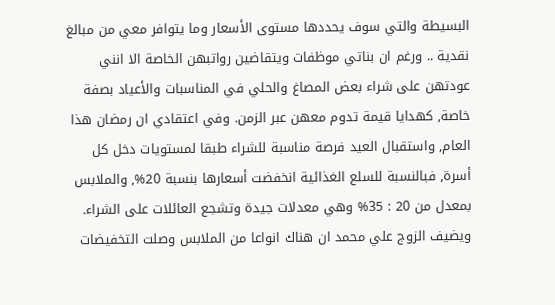البسيطة والتي سوف يحددها مستوى الأسعار وما يتوافر معي من مبالغ نقدية .. ورغم ان بناتي موظفات ويتقاضين رواتبهن الخاصة الا انني عودتهن على شراء بعض المصاغ والحلي في المناسبات والأعياد بصفة خاصة, كهدايا قيمة تدوم معهن عبر الزمن. وفي اعتقادي ان رمضان هذا العام, واستقبال العيد فرصة مناسبة للشراء طبقا لمستويات دخل كل أسرة, فبالنسبة للسلع الغذائية انخفضت أسعارها بنسبة 20%, والملابس بمعدل من 20 : 35% وهي معدلات جيدة وتشجع العائلات على الشراء. ويضيف الزوج علي محمد ان هناك انواعا من الملابس وصلت التخفيضات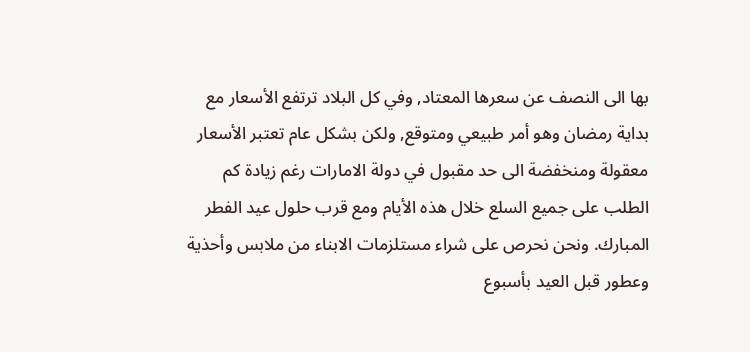بها الى النصف عن سعرها المعتاد, وفي كل البلاد ترتفع الأسعار مع بداية رمضان وهو أمر طبيعي ومتوقع, ولكن بشكل عام تعتبر الأسعار معقولة ومنخفضة الى حد مقبول في دولة الامارات رغم زيادة كم الطلب على جميع السلع خلال هذه الأيام ومع قرب حلول عيد الفطر المبارك. ونحن نحرص على شراء مستلزمات الابناء من ملابس وأحذية وعطور قبل العيد بأسبوع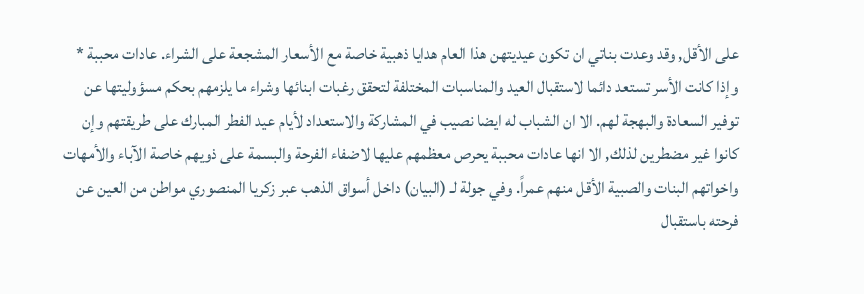على الأقل, وقد وعدت بناتي ان تكون عيديتهن هذا العام هدايا ذهبية خاصة مع الأسعار المشجعة على الشراء. عادات محببة * وإذا كانت الأسر تستعد دائما لاستقبال العيد والمناسبات المختلفة لتحقق رغبات ابنائها وشراء ما يلزمهم بحكم مسؤوليتها عن توفير السعادة والبهجة لهم. الا ان الشباب له ايضا نصيب في المشاركة والاستعداد لأيام عيد الفطر المبارك على طريقتهم وإن كانوا غير مضطرين لذلك, الا انها عادات محببة يحرص معظمهم عليها لاضفاء الفرحة والبسمة على ذويهم خاصة الآباء والأمهات واخواتهم البنات والصبية الأقل منهم عمراً. وفي جولة لـ (البيان) داخل أسواق الذهب عبر زكريا المنصوري مواطن من العين عن فرحته باستقبال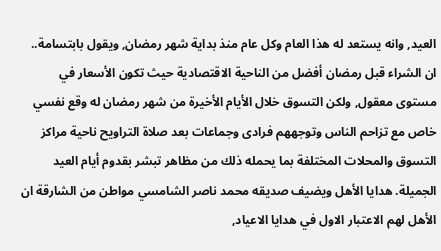العيد, وانه يستعد له هذا العام وكل عام منذ بداية شهر رمضان, ويقول بابتسامة.. ان الشراء قبل رمضان أفضل من الناحية الاقتصادية حيث تكون الأسعار في مستوى معقول, ولكن التسوق خلال الأيام الأخيرة من شهر رمضان له وقع نفسي خاص مع تزاحم الناس وتوجههم فرادى وجماعات بعد صلاة التراويح ناحية مراكز التسوق والمحلات المختلفة بما يحمله ذلك من مظاهر تبشر بقدوم أيام العيد الجميلة. هدايا الأهل ويضيف صديقه محمد ناصر الشامسي مواطن من الشارقة ان الأهل لهم الاعتبار الاول في هدايا الاعياد,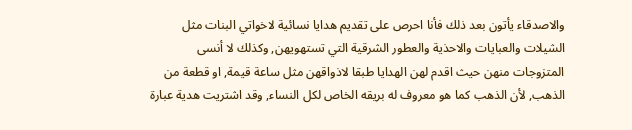والاصدقاء يأتون بعد ذلك فأنا احرص على تقديم هدايا نسائية لاخواتي البنات مثل الشيلات والعبايات والاحذية والعطور الشرقية التي تستهويهن, وكذلك لا أنسى المتزوجات منهن حيث اقدم لهن الهدايا طبقا لاذواقهن مثل ساعة قيمة, او قطعة من الذهب, لأن الذهب كما هو معروف له بريقه الخاص لكل النساء, وقد اشتريت هدية عبارة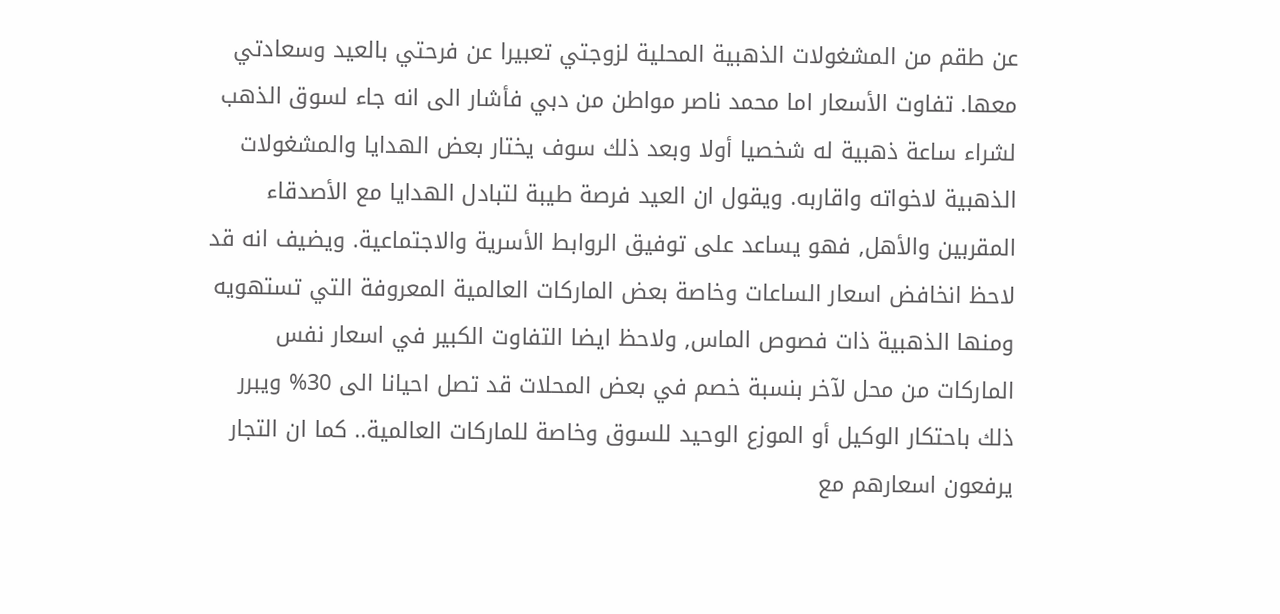عن طقم من المشغولات الذهبية المحلية لزوجتي تعبيرا عن فرحتي بالعيد وسعادتي معها. تفاوت الأسعار اما محمد ناصر مواطن من دبي فأشار الى انه جاء لسوق الذهب لشراء ساعة ذهبية له شخصيا أولا وبعد ذلك سوف يختار بعض الهدايا والمشغولات الذهبية لاخواته واقاربه. ويقول ان العيد فرصة طيبة لتبادل الهدايا مع الأصدقاء المقربين والأهل, فهو يساعد على توفيق الروابط الأسرية والاجتماعية. ويضيف انه قد لاحظ انخافض اسعار الساعات وخاصة بعض الماركات العالمية المعروفة التي تستهويه ومنها الذهبية ذات فصوص الماس, ولاحظ ايضا التفاوت الكبير في اسعار نفس الماركات من محل لآخر بنسبة خصم في بعض المحلات قد تصل احيانا الى 30% ويبرر ذلك باحتكار الوكيل أو الموزع الوحيد للسوق وخاصة للماركات العالمية.. كما ان التجار يرفعون اسعارهم مع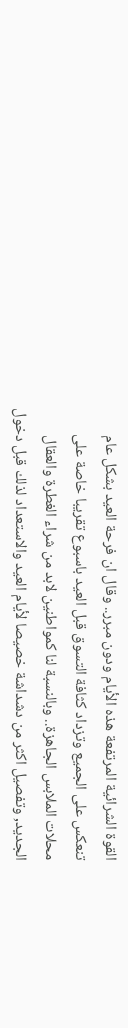القوة الشرائية المرتفعة هذه الأيام ودون مبرر.. وقال ان فرحة العيد بشكل عام تنعكس على الجميع وتزداد كثافة التسوق قبل العيد باسبوع تقريبا خاصة على محلات الملابس الجاهزة.. وبالنسبة لنا كمواطنين لابد من شراء الغطرة والعقال الجديد, وتفصيل اكثر من دشداشة خصيصا لأيام العيد والاستعداد لذلك قبل دخول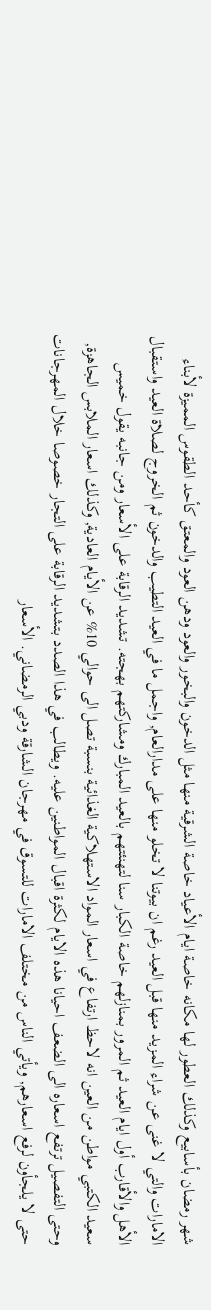شهر رمضان بأسابيع وكذلك العطور لها مكانه خاصة ايام الأعياد خاصة الشرقية منها مثل الدخون والبخور والعود ودهن العود والمعتق كأحد الطقوس المميزة لأبناء الامارات والتي لا غنى عن شراء المزيد منها قبل العيد رغم ان بيوتنا لا تخلو منها على مدارالعام, واجمل ما في العيد التطيب والدخون ثم الخروج لصلاة العيد واستقبال الأهل والأقارب أول ايام العيد ثم المرور بمنازلهم خاصة الكبار سنا لتهنئتهم بالعيد المبارك ومشاركتهم بهجته. تشديد الرقابة على الأسعار ومن جانبه يقول خميس سعيد الكتبي مواطن من العين انه لاحظ ارتفاع في اسعار المواد الاستهلاكية الغذائية بنسبة تصل الى حوالي 10% عن الأيام العادية, وكذلك اسعار الملابس الجاهزة, وحتى التفصيل ترتفع اسعاره الى الضعف احيانا هذه الايام لكثرة اقبال المواطنين عليه. ويطالب في هذا الصدد بتشديد الرقابة على التجار خصوصا خلال المهرجانات حتى لا يلجأون لرفع اسعارهم, ويأتي الناس من مختلف الامارات للتسوق في مهرجان الشارقة ودبي الرمضاني. الأسعار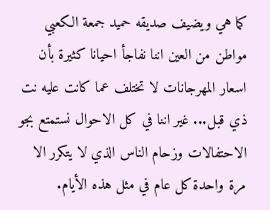كما هي ويضيف صديقه حميد جمعة الكعبي مواطن من العين اننا نفاجأ احيانا كثيرة بأن اسعار المهرجانات لا تختلف عما كانت عليه نت ذي قبل... غير اننا في كل الاحوال نستمتع بجو الاحتفالات وزحام الناس الذي لا يتكرر الا مرة واحدة كل عام في مثل هذه الأيام.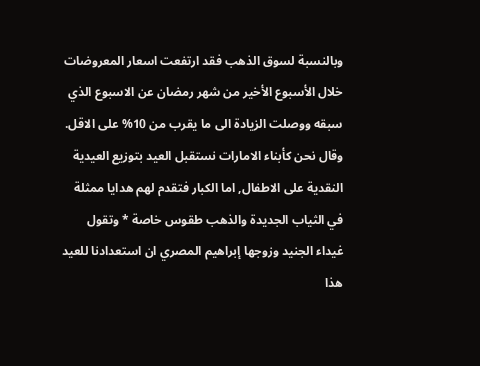وبالنسبة لسوق الذهب فقد ارتفعت اسعار المعروضات خلال الأسبوع الأخير من شهر رمضان عن الاسبوع الذي سبقه ووصلت الزيادة الى ما يقرب من 10% على الاقل. وقال نحن كأبناء الامارات نستقبل العيد بتوزيع العيدية النقدية على الاطفال, اما الكبار فتقدم لهم هدايا ممثلة في الثياب الجديدة والذهب طقوس خاصة * وتقول غيداء الجنيد وزوجها إبراهيم المصري ان استعدادنا للعيد هذا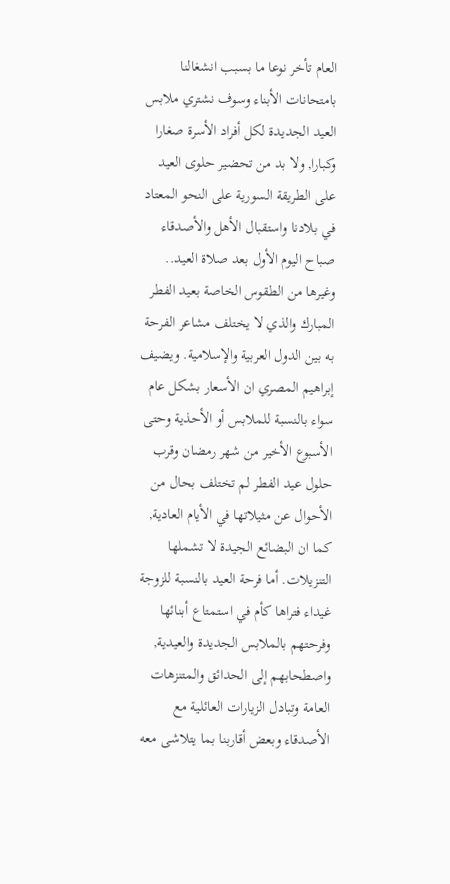العام تأخر نوعا ما بسبب انشغالنا بامتحانات الأبناء وسوف نشتري ملابس العيد الجديدة لكل أفراد الأسرة صغارا وكبارا, ولا بد من تحضير حلوى العيد على الطريقة السورية على النحو المعتاد في بلادنا واستقبال الأهل والأصدقاء صباح اليوم الأول بعد صلاة العيد.. وغيرها من الطقوس الخاصة بعيد الفطر المبارك والذي لا يختلف مشاعر الفرحة به بين الدول العربية والإسلامية. ويضيف إبراهيم المصري ان الأسعار بشكل عام سواء بالنسبة للملابس أو الأحذية وحتى الأسبوع الأخير من شهر رمضان وقرب حلول عيد الفطر لم تختلف بحال من الأحوال عن مثيلاتها في الأيام العادية, كما ان البضائع الجيدة لا تشملها التنزيلات. أما فرحة العيد بالنسبة للزوجة غيداء فتراها كأم في استمتاع أبنائها وفرحتهم بالملابس الجديدة والعيدية, واصطحابهم إلى الحدائق والمتنزهات العامة وتبادل الزيارات العائلية مع الأصدقاء وبعض أقاربنا بما يتلاشى معه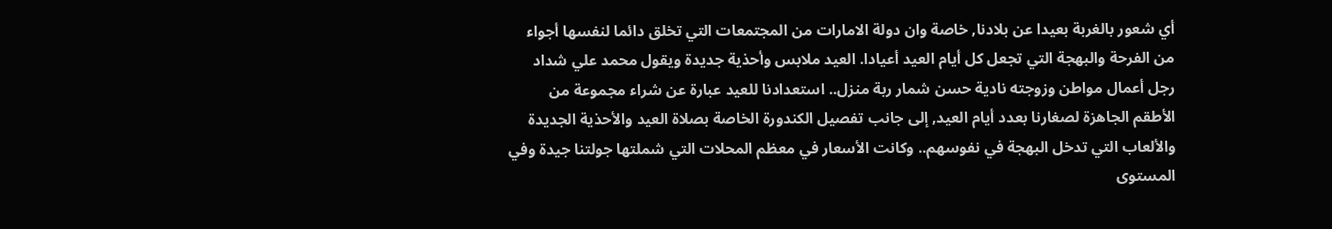أي شعور بالغربة بعيدا عن بلادنا, خاصة وان دولة الامارات من المجتمعات التي تخلق دائما لنفسها أجواء من الفرحة والبهجة التي تجعل كل أيام العيد أعيادا. العيد ملابس وأحذية جديدة ويقول محمد علي شداد رجل أعمال مواطن وزوجته نادية حسن شمار ربة منزل.. استعدادنا للعيد عبارة عن شراء مجموعة من الأطقم الجاهزة لصغارنا بعدد أيام العيد, إلى جانب تفصيل الكندورة الخاصة بصلاة العيد والأحذية الجديدة والألعاب التي تدخل البهجة في نفوسهم.. وكانت الأسعار في معظم المحلات التي شملتها جولتنا جيدة وفي المستوى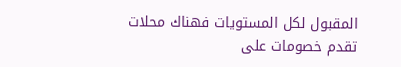المقبول لكل المستويات فهناك محلات تقدم خصومات على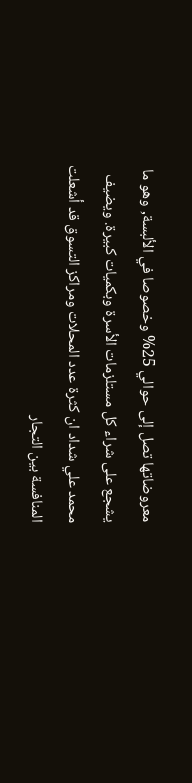معروضاتها تصل إلى حوالي 25% وخصوصا في الألبسة, وهو ما يشجع على شراء كل مستلزمات الأسرة وبكميات كبيرة. ويضيف محمد علي شداد ان كثرة عدد المحلات ومراكز التسوق قد أشعلت المنافسة بين التجار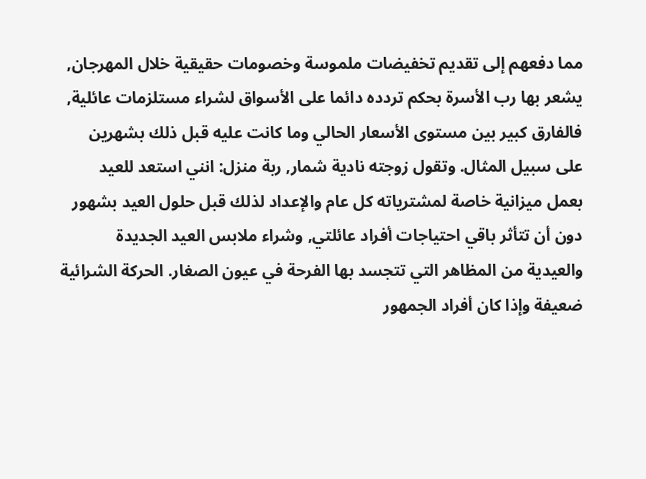مما دفعهم إلى تقديم تخفيضات ملموسة وخصومات حقيقية خلال المهرجان, يشعر بها رب الأسرة بحكم تردده دائما على الأسواق لشراء مستلزمات عائلية, فالفارق كبير بين مستوى الأسعار الحالي وما كانت عليه قبل ذلك بشهرين على سبيل المثال. وتقول زوجته نادية شمار, ربة منزل: انني استعد للعيد بعمل ميزانية خاصة لمشترياته كل عام والإعداد لذلك قبل حلول العيد بشهور دون أن تتأثر باقي احتياجات أفراد عائلتي, وشراء ملابس العيد الجديدة والعيدية من المظاهر التي تتجسد بها الفرحة في عيون الصغار. الحركة الشرائية ضعيفة وإذا كان أفراد الجمهور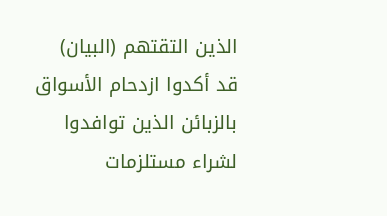الذين التقتهم (البيان) قد أكدوا ازدحام الأسواق بالزبائن الذين توافدوا لشراء مستلزمات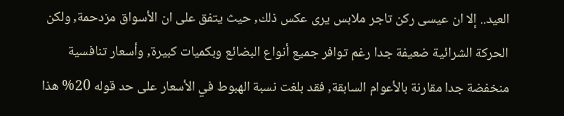العيد.. إلا ان عيسى ركن تاجر ملابس يرى عكس ذلك, حيث يتفق على ان الأسواق مزدحمة, ولكن الحركة الشرائية ضعيفة جدا رغم توافر جميع أنواع البضائع وبكميات كبيرة, وأسعار تنافسية منخفضة جدا مقارنة بالأعوام السابقة, فقد بلغت نسبة الهبوط في الأسعار على حد قوله 20% هذا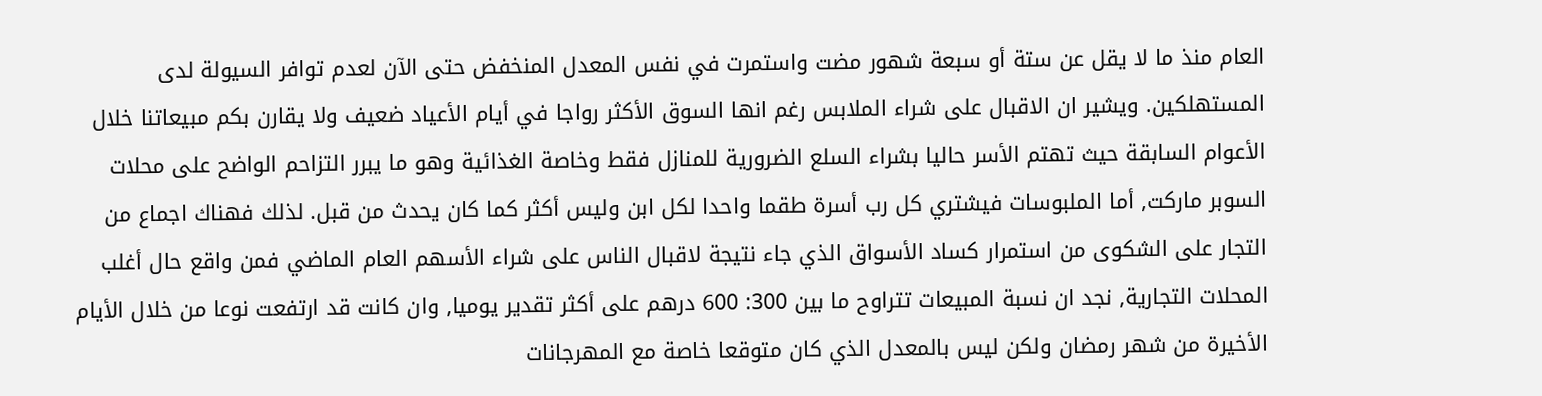العام منذ ما لا يقل عن ستة أو سبعة شهور مضت واستمرت في نفس المعدل المنخفض حتى الآن لعدم توافر السيولة لدى المستهلكين. ويشير ان الاقبال على شراء الملابس رغم انها السوق الأكثر رواجا في أيام الأعياد ضعيف ولا يقارن بكم مبيعاتنا خلال الأعوام السابقة حيث تهتم الأسر حاليا بشراء السلع الضرورية للمنازل فقط وخاصة الغذائية وهو ما يبرر التزاحم الواضح على محلات السوبر ماركت, أما الملبوسات فيشتري كل رب أسرة طقما واحدا لكل ابن وليس أكثر كما كان يحدث من قبل. لذلك فهناك اجماع من التجار على الشكوى من استمرار كساد الأسواق الذي جاء نتيجة لاقبال الناس على شراء الأسهم العام الماضي فمن واقع حال أغلب المحلات التجارية, نجد ان نسبة المبيعات تتراوح ما بين 300: 600 درهم على أكثر تقدير يوميا, وان كانت قد ارتفعت نوعا من خلال الأيام الأخيرة من شهر رمضان ولكن ليس بالمعدل الذي كان متوقعا خاصة مع المهرجانات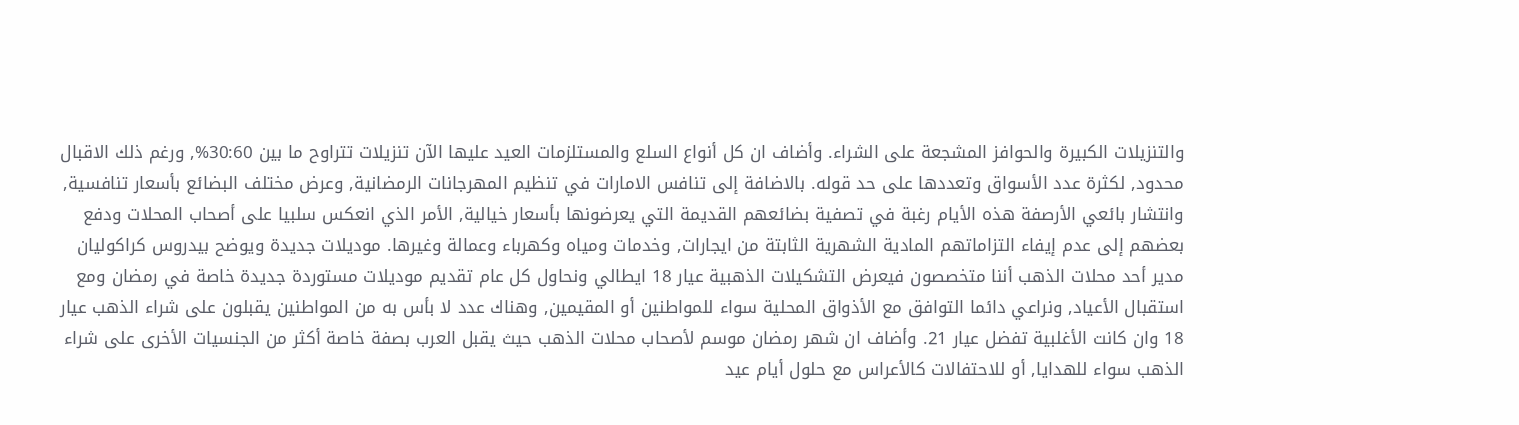والتنزيلات الكبيرة والحوافز المشجعة على الشراء. وأضاف ان كل أنواع السلع والمستلزمات العيد عليها الآن تنزيلات تتراوح ما بين 30:60%, ورغم ذلك الاقبال محدود, لكثرة عدد الأسواق وتعددها على حد قوله. بالاضافة إلى تنافس الامارات في تنظيم المهرجانات الرمضانية, وعرض مختلف البضائع بأسعار تنافسية, وانتشار بائعي الأرصفة هذه الأيام رغبة في تصفية بضائعهم القديمة التي يعرضونها بأسعار خيالية, الأمر الذي انعكس سلبيا على أصحاب المحلات ودفع بعضهم إلى عدم إيفاء التزاماتهم المادية الشهرية الثابتة من ايجارات, وخدمات ومياه وكهرباء وعمالة وغيرها. موديلات جديدة ويوضح بيدروس كراكوليان مدير أحد محلات الذهب أننا متخصصون فيعرض التشكيلات الذهبية عيار 18 ايطالي ونحاول كل عام تقديم موديلات مستوردة جديدة خاصة في رمضان ومع استقبال الأعياد, ونراعي دائما التوافق مع الأذواق المحلية سواء للمواطنين أو المقيمين, وهناك عدد لا بأس به من المواطنين يقبلون على شراء الذهب عيار 18 وان كانت الأغلبية تفضل عيار 21. وأضاف ان شهر رمضان موسم لأصحاب محلات الذهب حيث يقبل العرب بصفة خاصة أكثر من الجنسيات الأخرى على شراء الذهب سواء للهدايا, أو للاحتفالات كالأعراس مع حلول أيام عيد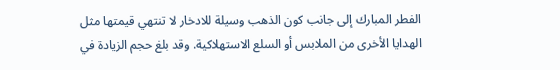الفطر المبارك إلى جانب كون الذهب وسيلة للادخار لا تنتهي قيمتها مثل الهدايا الأخرى من الملابس أو السلع الاستهلاكية. وقد بلغ حجم الزيادة في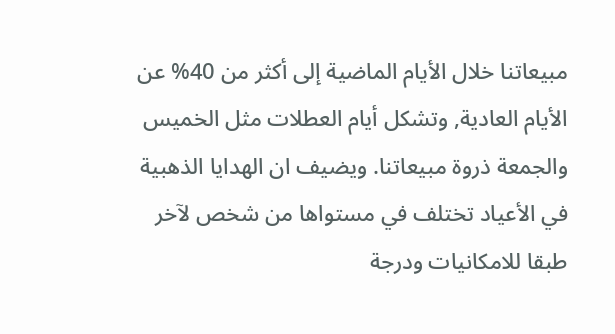مبيعاتنا خلال الأيام الماضية إلى أكثر من 40% عن الأيام العادية, وتشكل أيام العطلات مثل الخميس والجمعة ذروة مبيعاتنا. ويضيف ان الهدايا الذهبية في الأعياد تختلف في مستواها من شخص لآخر طبقا للامكانيات ودرجة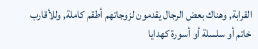القرابة, وهناك بعض الرجال يقدمون لزوجاتهم أطقم كاملة, وللأقارب خاتم أو سلسلة أو أسورة كهدايا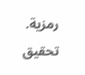رمزية. تحقيق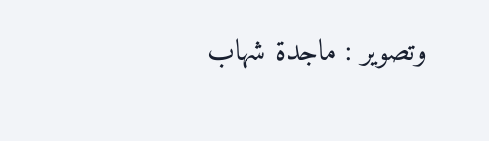وتصوير : ماجدة شهاب